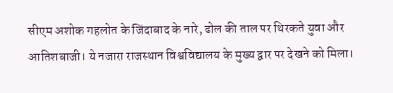सीएम अशोक गहलोत के जिंदाबाद के नारे, ढोल की ताल पर थिरकते युवा और आतिशबाजी। ये नजारा राजस्थान विश्वविद्यालय के मुख्य द्वार पर देखने को मिला।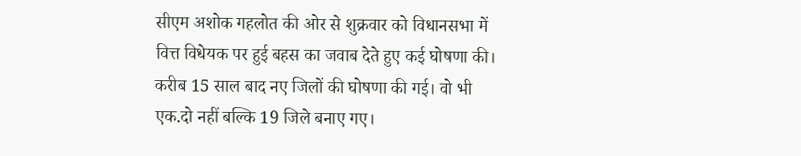सीएम अशोक गहलोत की ओर से शुक्रवार को विधानसभा में वित्त विधेयक पर हुई बहस का जवाब देते हुए कई घोषणा की। करीब 15 साल बाद नए जिलों की घोषणा की गई। वो भी एक.दो नहीं बल्कि 19 जिले बनाए गए।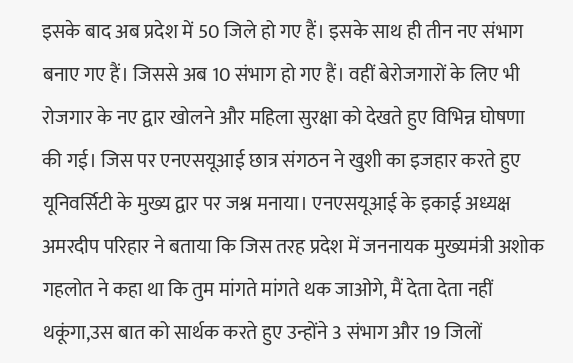इसके बाद अब प्रदेश में 50 जिले हो गए हैं। इसके साथ ही तीन नए संभाग बनाए गए हैं। जिससे अब 10 संभाग हो गए हैं। वहीं बेरोजगारों के लिए भी रोजगार के नए द्वार खोलने और महिला सुरक्षा को देखते हुए विभिन्न घोषणा की गई। जिस पर एनएसयूआई छात्र संगठन ने खुशी का इजहार करते हुए यूनिवर्सिटी के मुख्य द्वार पर जश्न मनाया। एनएसयूआई के इकाई अध्यक्ष अमरदीप परिहार ने बताया कि जिस तरह प्रदेश में जननायक मुख्यमंत्री अशोक गहलोत ने कहा था कि तुम मांगते मांगते थक जाओगे, मैं देता देता नहीं थकूंगा,उस बात को सार्थक करते हुए उन्होंने 3 संभाग और 19 जिलों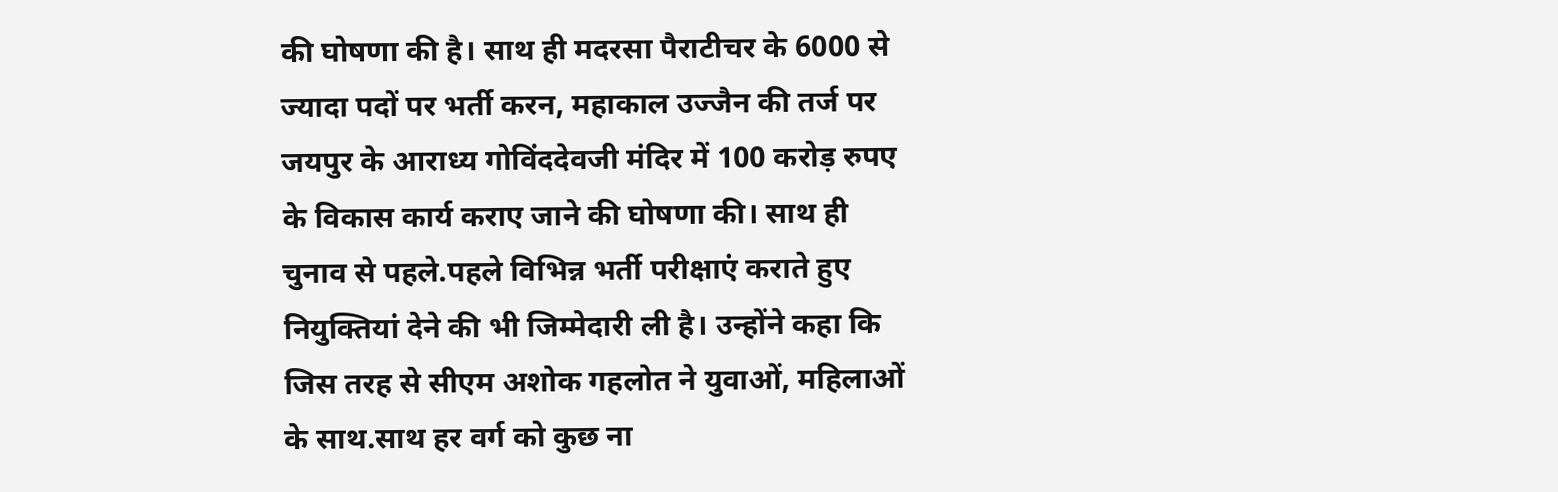की घोषणा की है। साथ ही मदरसा पैराटीचर के 6000 से ज्यादा पदों पर भर्ती करन, महाकाल उज्जैन की तर्ज पर जयपुर के आराध्य गोविंददेवजी मंदिर में 100 करोड़ रुपए के विकास कार्य कराए जाने की घोषणा की। साथ ही चुनाव से पहले.पहले विभिन्न भर्ती परीक्षाएं कराते हुए नियुक्तियां देने की भी जिम्मेदारी ली है। उन्होंने कहा कि जिस तरह से सीएम अशोक गहलोत ने युवाओं, महिलाओं के साथ.साथ हर वर्ग को कुछ ना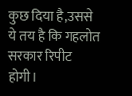कुछ दिया है,उससे ये तय है कि गहलोत सरकार रिपीट होगी।